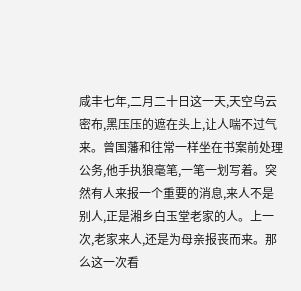咸丰七年,二月二十日这一天,天空乌云密布,黑压压的遮在头上,让人喘不过气来。曾国藩和往常一样坐在书案前处理公务,他手执狼毫笔,一笔一划写着。突然有人来报一个重要的消息,来人不是别人,正是湘乡白玉堂老家的人。上一次,老家来人,还是为母亲报丧而来。那么这一次看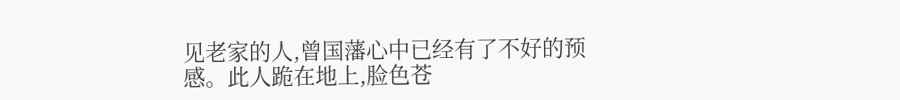见老家的人,曾国藩心中已经有了不好的预感。此人跪在地上,脸色苍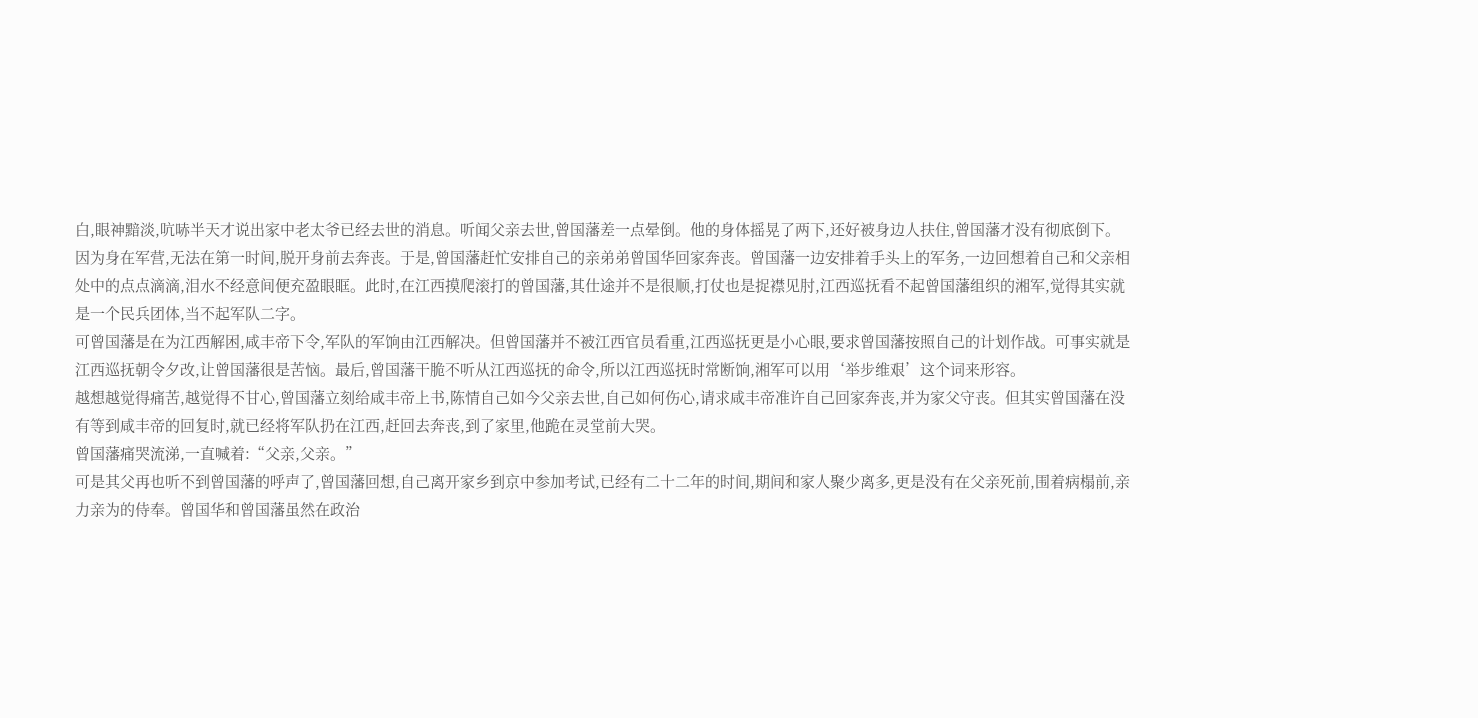白,眼神黯淡,吭哧半天才说出家中老太爷已经去世的消息。听闻父亲去世,曾国藩差一点晕倒。他的身体摇晃了两下,还好被身边人扶住,曾国藩才没有彻底倒下。
因为身在军营,无法在第一时间,脱开身前去奔丧。于是,曾国藩赶忙安排自己的亲弟弟曾国华回家奔丧。曾国藩一边安排着手头上的军务,一边回想着自己和父亲相处中的点点滴滴,泪水不经意间便充盈眼眶。此时,在江西摸爬滚打的曾国藩,其仕途并不是很顺,打仗也是捉襟见肘,江西巡抚看不起曾国藩组织的湘军,觉得其实就是一个民兵团体,当不起军队二字。
可曾国藩是在为江西解困,咸丰帝下令,军队的军饷由江西解决。但曾国藩并不被江西官员看重,江西巡抚更是小心眼,要求曾国藩按照自己的计划作战。可事实就是江西巡抚朝令夕改,让曾国藩很是苦恼。最后,曾国藩干脆不听从江西巡抚的命令,所以江西巡抚时常断饷,湘军可以用‘举步维艰’这个词来形容。
越想越觉得痛苦,越觉得不甘心,曾国藩立刻给咸丰帝上书,陈情自己如今父亲去世,自己如何伤心,请求咸丰帝准许自己回家奔丧,并为家父守丧。但其实曾国藩在没有等到咸丰帝的回复时,就已经将军队扔在江西,赶回去奔丧,到了家里,他跪在灵堂前大哭。
曾国藩痛哭流涕,一直喊着:“父亲,父亲。”
可是其父再也听不到曾国藩的呼声了,曾国藩回想,自己离开家乡到京中参加考试,已经有二十二年的时间,期间和家人聚少离多,更是没有在父亲死前,围着病榻前,亲力亲为的侍奉。曾国华和曾国藩虽然在政治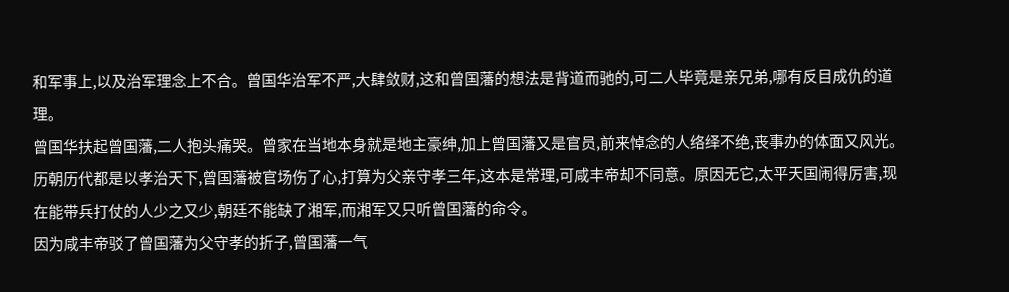和军事上,以及治军理念上不合。曾国华治军不严,大肆敛财,这和曾国藩的想法是背道而驰的,可二人毕竟是亲兄弟,哪有反目成仇的道理。
曾国华扶起曾国藩,二人抱头痛哭。曾家在当地本身就是地主豪绅,加上曾国藩又是官员,前来悼念的人络绎不绝,丧事办的体面又风光。历朝历代都是以孝治天下,曾国藩被官场伤了心,打算为父亲守孝三年,这本是常理,可咸丰帝却不同意。原因无它,太平天国闹得厉害,现在能带兵打仗的人少之又少,朝廷不能缺了湘军,而湘军又只听曾国藩的命令。
因为咸丰帝驳了曾国藩为父守孝的折子,曾国藩一气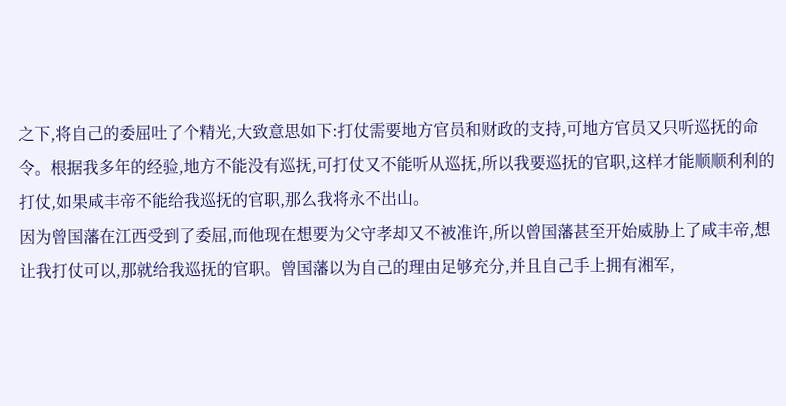之下,将自己的委屈吐了个精光,大致意思如下:打仗需要地方官员和财政的支持,可地方官员又只听巡抚的命令。根据我多年的经验,地方不能没有巡抚,可打仗又不能听从巡抚,所以我要巡抚的官职,这样才能顺顺利利的打仗,如果咸丰帝不能给我巡抚的官职,那么我将永不出山。
因为曾国藩在江西受到了委屈,而他现在想要为父守孝却又不被准许,所以曾国藩甚至开始威胁上了咸丰帝,想让我打仗可以,那就给我巡抚的官职。曾国藩以为自己的理由足够充分,并且自己手上拥有湘军,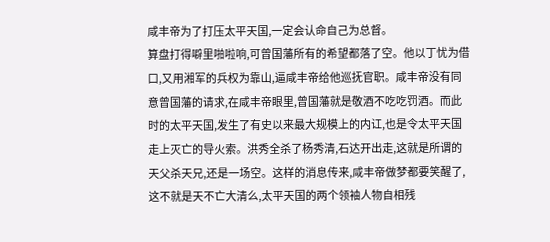咸丰帝为了打压太平天国,一定会认命自己为总督。
算盘打得噼里啪啦响,可曾国藩所有的希望都落了空。他以丁忧为借口,又用湘军的兵权为靠山,逼咸丰帝给他巡抚官职。咸丰帝没有同意曾国藩的请求,在咸丰帝眼里,曾国藩就是敬酒不吃吃罚酒。而此时的太平天国,发生了有史以来最大规模上的内讧,也是令太平天国走上灭亡的导火索。洪秀全杀了杨秀清,石达开出走,这就是所谓的天父杀天兄,还是一场空。这样的消息传来,咸丰帝做梦都要笑醒了,这不就是天不亡大清么,太平天国的两个领袖人物自相残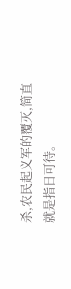杀,农民起义军的覆灭,简直就是指日可待。